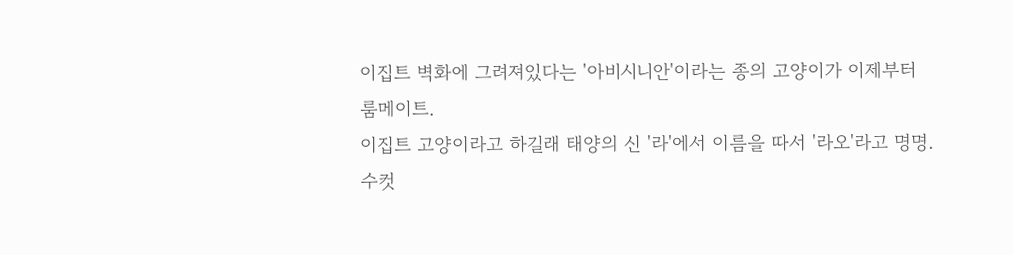이집트 벽화에 그려져있다는 '아비시니안'이라는 종의 고양이가 이제부터 룸메이트.
이집트 고양이라고 하길래 태양의 신 '라'에서 이름을 따서 '라오'라고 명명.
수컷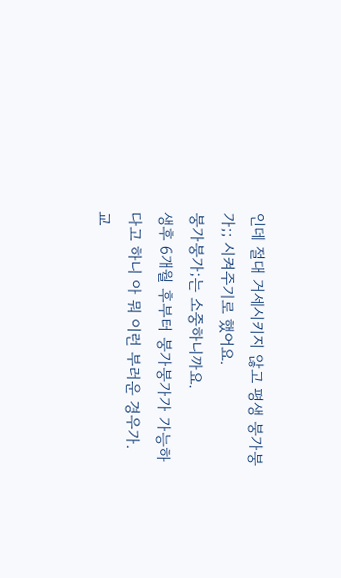인데 절대 거세시키지 않고 평생 붕가붕가;; 시켜주기로 했어요.
붕가붕가;는 소중하니까요.
생후 6개월 후부터 붕가붕가가 가능하다고 하니 아 뭐 이런 부러운 경우가.
교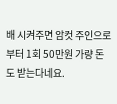배 시켜주면 암컷 주인으로부터 1회 50만원 가량 돈도 받는다네요.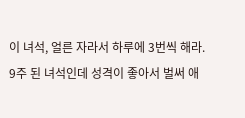이 녀석, 얼른 자라서 하루에 3번씩 해라.
9주 된 녀석인데 성격이 좋아서 벌써 애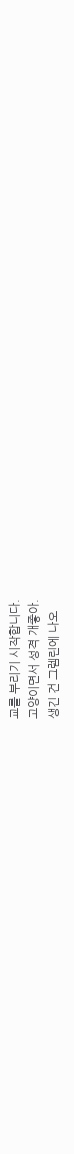교를 부리기 시작합니다.
고양이면서 성격 개좋아.
생긴 건 그렘린에 나오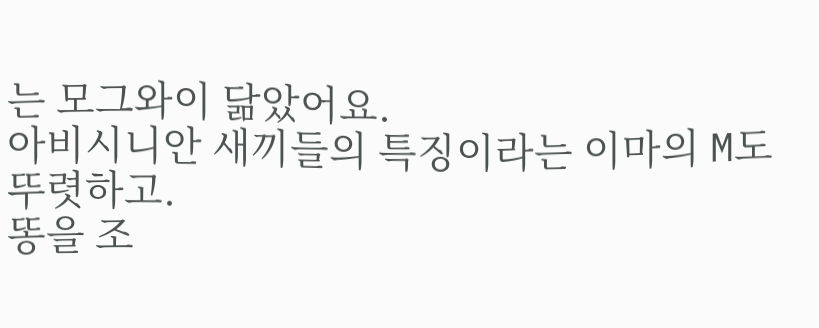는 모그와이 닮았어요.
아비시니안 새끼들의 특징이라는 이마의 M도 뚜렷하고.
똥을 조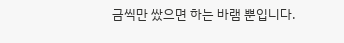금씩만 쌌으면 하는 바램 뿐입니다.